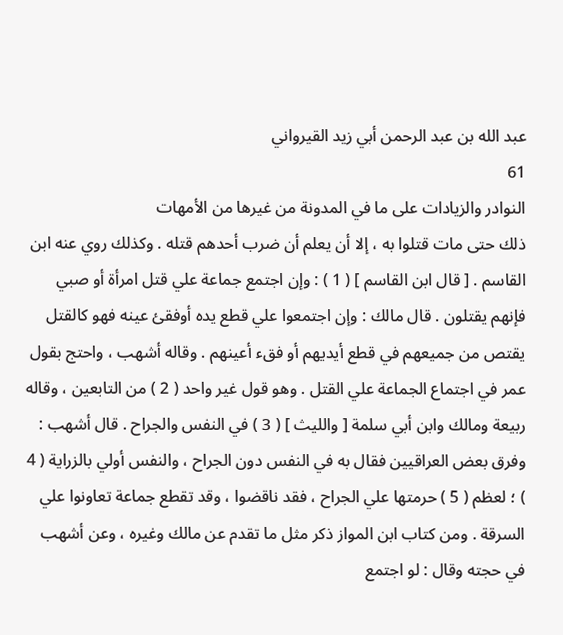عبد الله بن عبد الرحمن أبي زيد القيرواني
61
النوادر والزيادات على ما في المدونة من غيرها من الأمهات
ذلك حتى مات قتلوا به ، إلا أن يعلم أن ضرب أحدهم قتله . وكذلك روي عنه ابن القاسم . [ قال ابن القاسم ] ( 1 ) : وإن اجتمع جماعة علي قتل امرأة أو صبي فإنهم يقتلون . قال مالك : وإن اجتمعوا علي قطع يده أوفقئ عينه فهو كالقتل يقتص من جميعهم في قطع أيديهم أو فقء أعينهم . وقاله أشهب ، واحتج بقول عمر في اجتماع الجماعة علي القتل . وهو قول غير واحد ( 2 ) من التابعين ، وقاله ربيعة ومالك وابن أبي سلمة [ والليث ] ( 3 ) في النفس والجراح . قال أشهب : وفرق بعض العراقيين فقال به في النفس دون الجراح ، والنفس أولي بالزراية ( 4 ) ؛ لعظم ( 5 ) حرمتها علي الجراح ، فقد ناقضوا ، وقد تقطع جماعة تعاونوا علي السرقة . ومن كتاب ابن المواز ذكر مثل ما تقدم عن مالك وغيره ، وعن أشهب في حجته وقال : لو اجتمع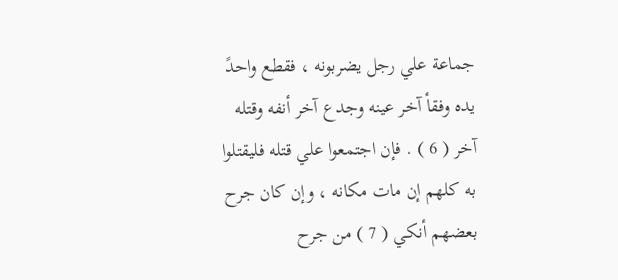جماعة علي رجل يضربونه ، فقطع واحدً يده وفقأ آخر عينه وجدع آخر أنفه وقتله آخر ( 6 ) . فإن اجتمعوا علي قتله فليقتلوا به كلهم إن مات مكانه ، وإن كان جرح بعضهم أنكي ( 7 ) من جرح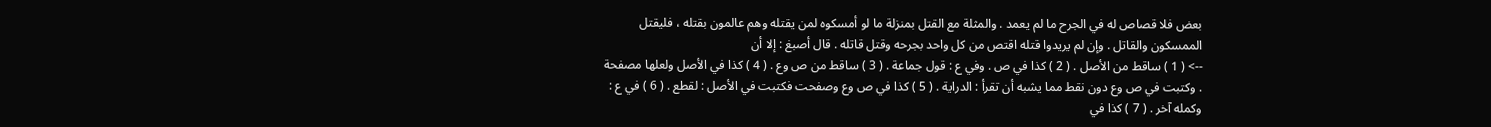بعض فلا قصاص له في الجرح ما لم يعمد . والمثلة مع القتل بمنزلة ما لو أمسكوه لمن يقتله وهم عالمون بقتله ، فليقتل الممسكون والقاتل . وإن لم يريدوا قتله اقتص من كل واحد بجرحه وقتل قاتله . قال أصبغ : إلا أن
--> ( 1 ) ساقط من الأصل . ( 2 ) كذا في ص . وفي ع : قول جماعة . ( 3 ) ساقط من ص وع . ( 4 ) كذا في الأصل ولعلها مصفحة . وكتبت في ص وع دون نقط مما يشبه أن تقرأ : الدراية . ( 5 ) كذا في ص وع وصفحت فكتبت في الأصل : لقطع . ( 6 ) في ع : وكمله آخر . ( 7 ) كذا في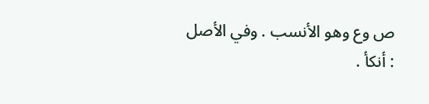ص وع وهو الأنسب . وفي الأصل : أنكأ .